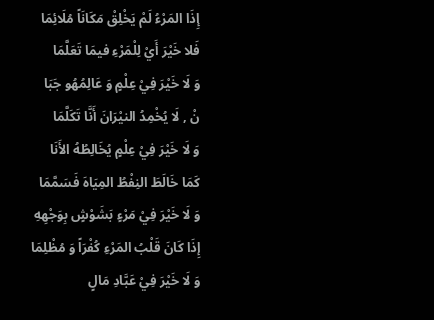إِذَا المَرْءُ لَمْ يَخْلِقْ مَكَانَاً مُلَائِمَا
فَلا خَيْرَ أَيْ لِلْمَرْءِ فيمَا تَعَلَّمَا
وَ لَا خَيْرَ فِيْ عِلْمٍ وَ عَالِمُهُو جَبَا
نْ , لَا يُخْمِدُ النيْرَانَ أَنَّا تَكَلَّمَا
وَ لَا خَيْرَ فِيْ عِلْمٍ يُخَالِطُهُ الأَنَا
كَمَا خَالَطَ النِفْطُ المِيَاهَ فَسَمَّمَا
وَ لَا خَيْرَ فِيْ مَرْءٍ بَشَوْشٍ بِوَجْهِهِ
إِذَا كَانَ قَلْبُ المَرْءِ كُفْرَاً وَ مُظْلِمَا
وَ لَا خَيْرَ فِيْ عَبَّادِ مَالٍ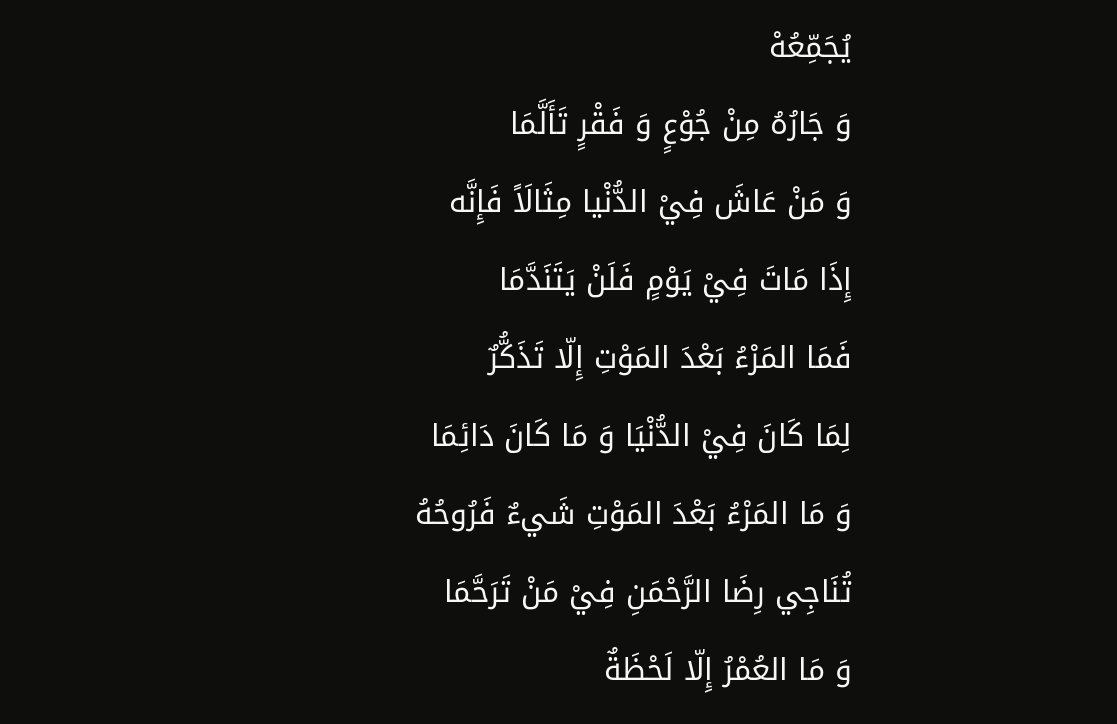يُجَمِّعُهْ
وَ جَارُهُ مِنْ جُوْعٍ وَ فَقْرٍ تَأَلَّمَا
وَ مَنْ عَاشَ فِيْ الدُّنْيا مِثَالَاً فَإِنَّه
إِذَا مَاتَ فِيْ يَوْمٍ فَلَنْ يَتَنَدَّمَا
فَمَا المَرْءُ بَعْدَ المَوْتِ إِلّا تَذَكُّرٌ
لِمَا كَانَ فِيْ الدُّنْيَا وَ مَا كَانَ دَائِمَا
وَ مَا المَرْءُ بَعْدَ المَوْتِ شَيءٌ فَرُوحُهُ
تُنَاجِي رِضَا الرَّحْمَنِ فِيْ مَنْ تَرَحَّمَا
وَ مَا العُمْرُ إِلّا لَحْظَةٌ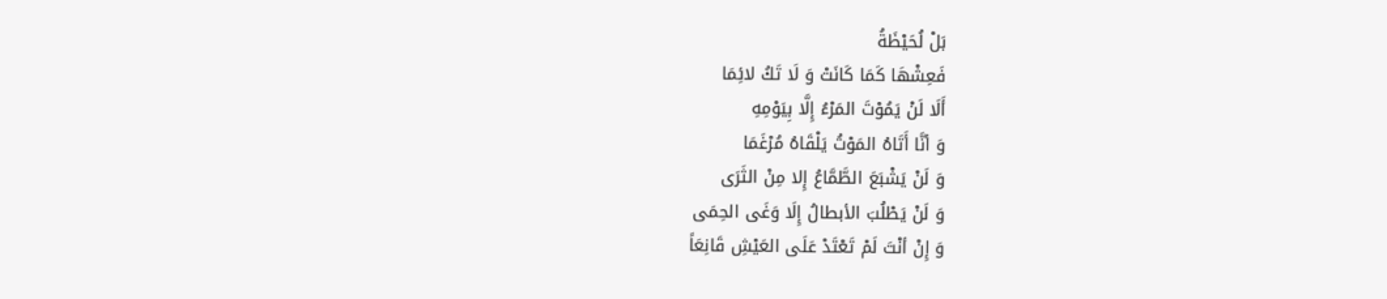بَلْ لُحَيْظَةُ
فَعِشْهَا كَمَا كَانَتْ وَ لَا تَكُ لائِمَا
أَلَا لَنْ يَمُوْتَ المَرْءُ إِلَّا بِيَوْمِهِ
وَ أنَّا أَتَاهُ المَوْتُ يَلْقَاهُ مُرْغَمَا
وَ لَنْ يَشْبَعَ الطَّمَّاعُ إِلا مِنْ الثَرَى
وَ لَنْ يَطْلُبَ الأبطالُ إِلَا وَغَى الحِمَى
وَ إِنْ أنْتَ لَمْ تَعْتَدْ عَلَى العَيْشِ قَانِعَاً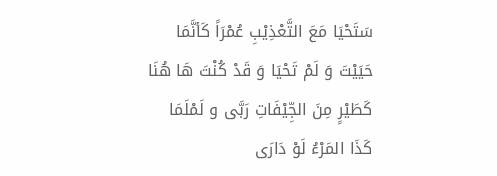سَتَحْيَا مَعَ التَّعْذِيْبِ عُمْرَاً كَأنَّمَا
حَيَيْتَ وَ لَمْ تَحْيَا وَ قَدْ كُنْتَ هَا هُنَا
كَطَيْرٍ مِنَ الجِّيْفَاتِ رَبَّى و لَمْلَمَا
كَذَا المَرْءُ لَوْ دَارَى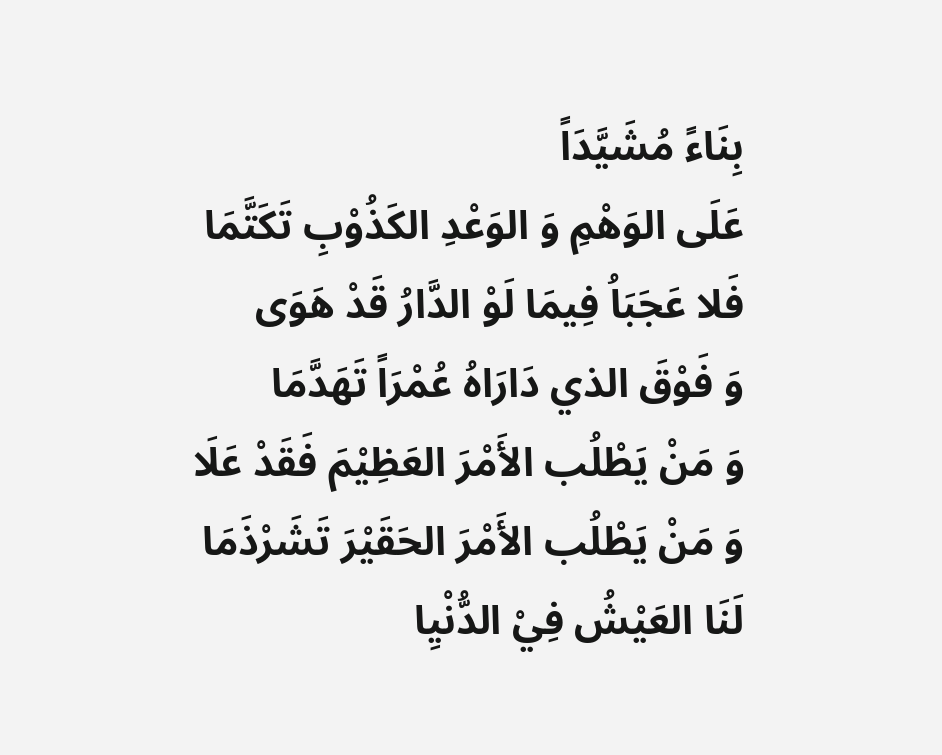بِنَاءً مُشَيَّدَاً
عَلَى الوَهْمِ وَ الوَعْدِ الكَذُوْبِ تَكَتَّمَا
فَلا عَجَبَاُ فِيمَا لَوْ الدَّارُ قَدْ هَوَى
وَ فَوْقَ الذي دَارَاهُ عُمْرَاً تَهَدَّمَا
وَ مَنْ يَطْلُب الأَمْرَ العَظِيْمَ فَقَدْ عَلَا
وَ مَنْ يَطْلُب الأَمْرَ الحَقَيْرَ تَشَرْذَمَا
لَنَا العَيْشُ فِيْ الدُّنْيِا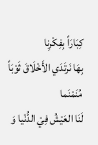كِبَارَاً بِفِكْرِنا
بِهَا نَرتَدَي الأَخْلَاقَ ثَوْبَاً مُنَمْنَما
لَنَا العَيْشُ فِيْ الدُّنْيا وَ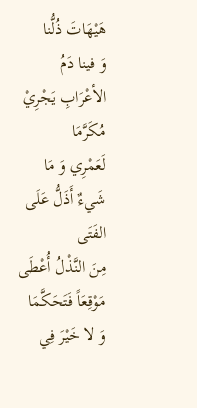هَيْهَاتَ ذُلُّنا
وَ فينا دَمُ الأعْرَابِ يَجْرِيْ مُكَرَّمَا
لَعَمْرِي وَ مَا شَيءٌ أَذَلُّ عَلَى الفَتَى
مِنَ النَّذْلُ أُعْطَى مَوْقِعَاً فَتَحَكَّمَا
وَ لا خَيْرَ فِي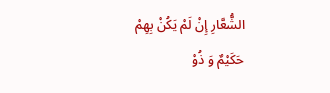الشُّعَّارِ إِنْ لَمْ يَكُنْ بِهِمْ
حَكَيْمٌ وَ ذُوْ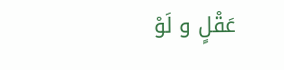عَقْلٍ و لَوْ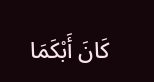كَانَ أَبْكَمَا